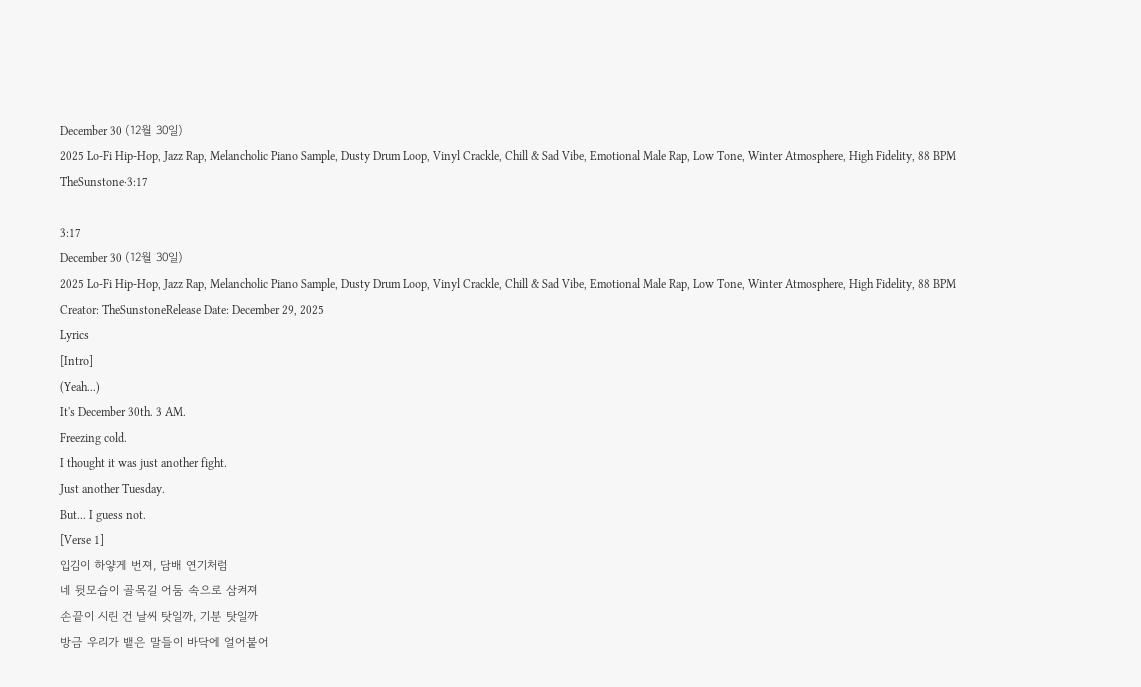December 30 (12월 30일)
2025 Lo-Fi Hip-Hop, Jazz Rap, Melancholic Piano Sample, Dusty Drum Loop, Vinyl Crackle, Chill & Sad Vibe, Emotional Male Rap, Low Tone, Winter Atmosphere, High Fidelity, 88 BPM
TheSunstone·3:17

3:17
December 30 (12월 30일)
2025 Lo-Fi Hip-Hop, Jazz Rap, Melancholic Piano Sample, Dusty Drum Loop, Vinyl Crackle, Chill & Sad Vibe, Emotional Male Rap, Low Tone, Winter Atmosphere, High Fidelity, 88 BPM
Creator: TheSunstoneRelease Date: December 29, 2025
Lyrics
[Intro]
(Yeah...)
It's December 30th. 3 AM.
Freezing cold.
I thought it was just another fight.
Just another Tuesday.
But... I guess not.
[Verse 1]
입김이 하얗게 번져, 담배 연기처럼
네 뒷모습이 골목길 어둠 속으로 삼켜져
손끝이 시린 건 날씨 탓일까, 기분 탓일까
방금 우리가 뱉은 말들이 바닥에 얼어붙어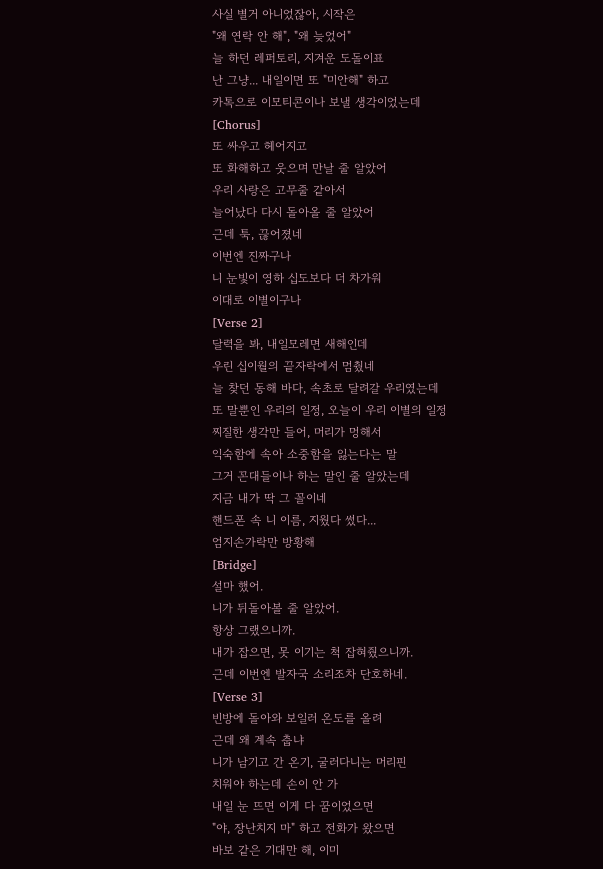사실 별거 아니었잖아, 시작은
"왜 연락 안 해", "왜 늦었어"
늘 하던 레퍼토리, 지겨운 도돌이표
난 그냥... 내일이면 또 "미안해" 하고
카톡으로 이모티콘이나 보낼 생각이었는데
[Chorus]
또 싸우고 헤어지고
또 화해하고 웃으며 만날 줄 알았어
우리 사랑은 고무줄 같아서
늘어났다 다시 돌아올 줄 알았어
근데 툭, 끊어졌네
이번엔 진짜구나
니 눈빛이 영하 십도보다 더 차가워
이대로 이별이구나
[Verse 2]
달력을 봐, 내일모레면 새해인데
우린 십이월의 끝자락에서 멈췄네
늘 찾던 동해 바다, 속초로 달려갈 우리였는데
또 말뿐인 우리의 일정, 오늘이 우리 이별의 일정
찌질한 생각만 들어, 머리가 멍해서
익숙함에 속아 소중함을 잃는다는 말
그거 꼰대들이나 하는 말인 줄 알았는데
지금 내가 딱 그 꼴이네
핸드폰 속 니 이름, 지웠다 썼다...
엄지손가락만 방황해
[Bridge]
설마 했어.
니가 뒤돌아볼 줄 알았어.
항상 그랬으니까.
내가 잡으면, 못 이기는 척 잡혀줬으니까.
근데 이번엔 발자국 소리조차 단호하네.
[Verse 3]
빈방에 돌아와 보일러 온도를 올려
근데 왜 계속 춥냐
니가 남기고 간 온기, 굴러다니는 머리핀
치워야 하는데 손이 안 가
내일 눈 뜨면 이게 다 꿈이었으면
"야, 장난치지 마" 하고 전화가 왔으면
바보 같은 기대만 해, 이미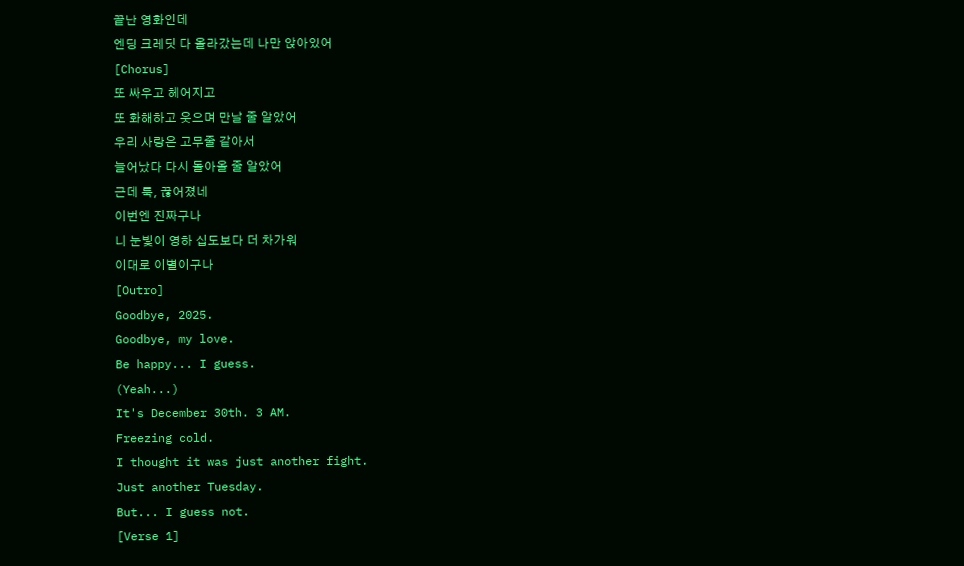끝난 영화인데
엔딩 크레딧 다 올라갔는데 나만 앉아있어
[Chorus]
또 싸우고 헤어지고
또 화해하고 웃으며 만날 줄 알았어
우리 사랑은 고무줄 같아서
늘어났다 다시 돌아올 줄 알았어
근데 툭, 끊어졌네
이번엔 진짜구나
니 눈빛이 영하 십도보다 더 차가워
이대로 이별이구나
[Outro]
Goodbye, 2025.
Goodbye, my love.
Be happy... I guess.
(Yeah...)
It's December 30th. 3 AM.
Freezing cold.
I thought it was just another fight.
Just another Tuesday.
But... I guess not.
[Verse 1]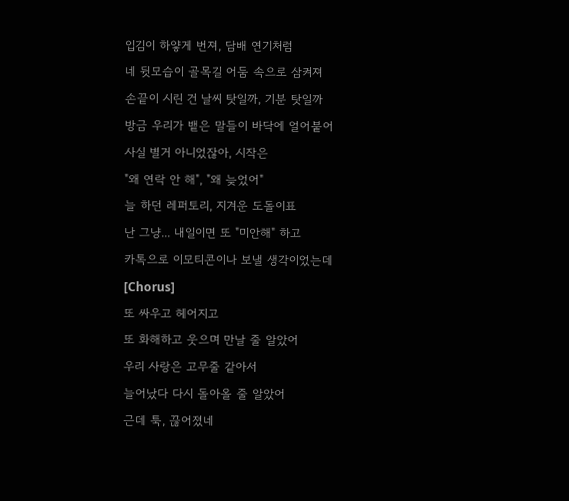입김이 하얗게 번져, 담배 연기처럼
네 뒷모습이 골목길 어둠 속으로 삼켜져
손끝이 시린 건 날씨 탓일까, 기분 탓일까
방금 우리가 뱉은 말들이 바닥에 얼어붙어
사실 별거 아니었잖아, 시작은
"왜 연락 안 해", "왜 늦었어"
늘 하던 레퍼토리, 지겨운 도돌이표
난 그냥... 내일이면 또 "미안해" 하고
카톡으로 이모티콘이나 보낼 생각이었는데
[Chorus]
또 싸우고 헤어지고
또 화해하고 웃으며 만날 줄 알았어
우리 사랑은 고무줄 같아서
늘어났다 다시 돌아올 줄 알았어
근데 툭, 끊어졌네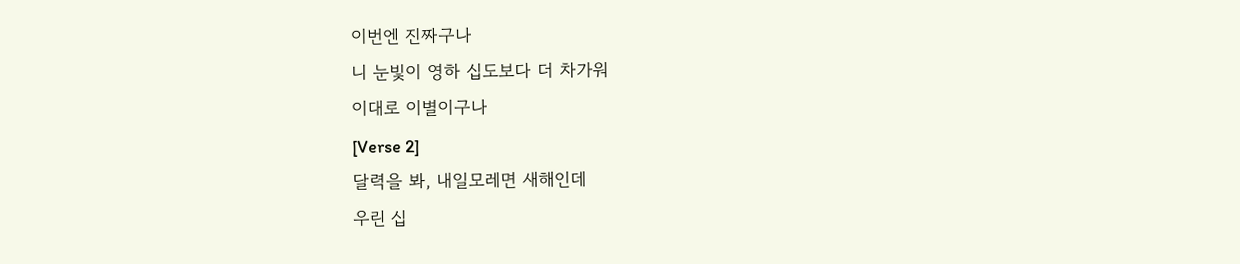이번엔 진짜구나
니 눈빛이 영하 십도보다 더 차가워
이대로 이별이구나
[Verse 2]
달력을 봐, 내일모레면 새해인데
우린 십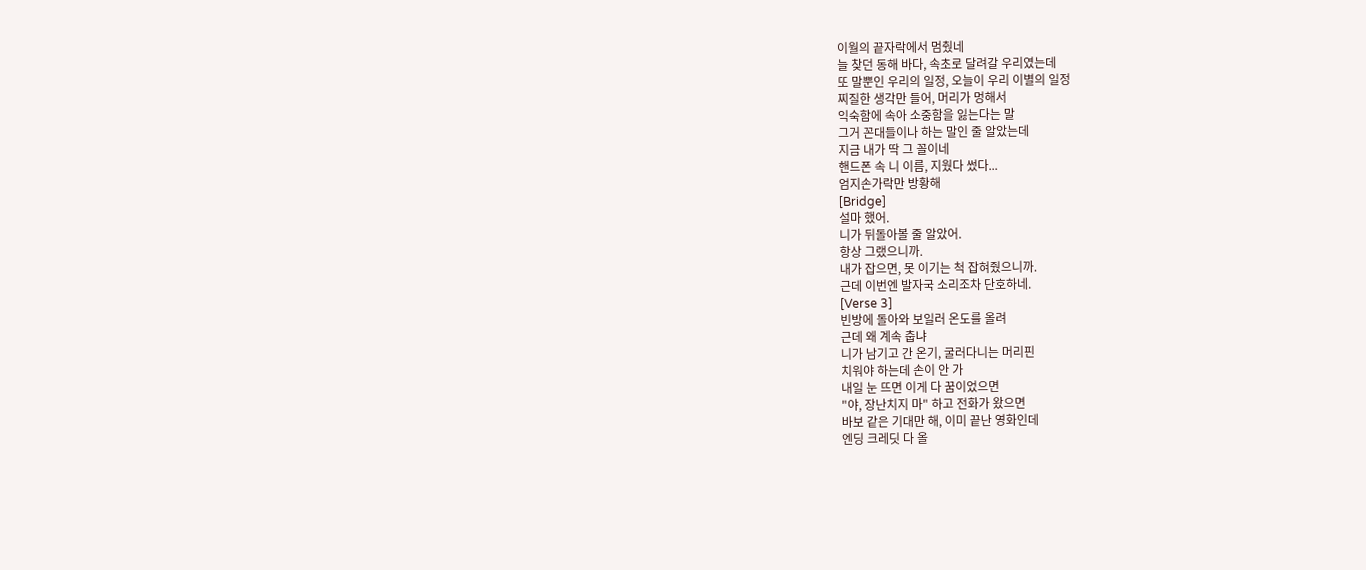이월의 끝자락에서 멈췄네
늘 찾던 동해 바다, 속초로 달려갈 우리였는데
또 말뿐인 우리의 일정, 오늘이 우리 이별의 일정
찌질한 생각만 들어, 머리가 멍해서
익숙함에 속아 소중함을 잃는다는 말
그거 꼰대들이나 하는 말인 줄 알았는데
지금 내가 딱 그 꼴이네
핸드폰 속 니 이름, 지웠다 썼다...
엄지손가락만 방황해
[Bridge]
설마 했어.
니가 뒤돌아볼 줄 알았어.
항상 그랬으니까.
내가 잡으면, 못 이기는 척 잡혀줬으니까.
근데 이번엔 발자국 소리조차 단호하네.
[Verse 3]
빈방에 돌아와 보일러 온도를 올려
근데 왜 계속 춥냐
니가 남기고 간 온기, 굴러다니는 머리핀
치워야 하는데 손이 안 가
내일 눈 뜨면 이게 다 꿈이었으면
"야, 장난치지 마" 하고 전화가 왔으면
바보 같은 기대만 해, 이미 끝난 영화인데
엔딩 크레딧 다 올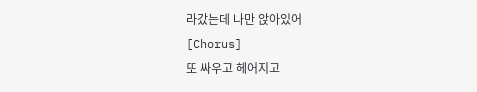라갔는데 나만 앉아있어
[Chorus]
또 싸우고 헤어지고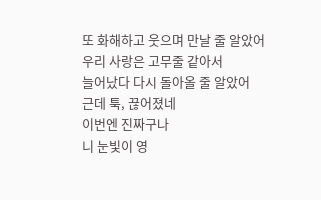또 화해하고 웃으며 만날 줄 알았어
우리 사랑은 고무줄 같아서
늘어났다 다시 돌아올 줄 알았어
근데 툭, 끊어졌네
이번엔 진짜구나
니 눈빛이 영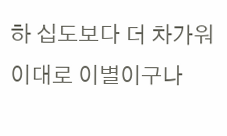하 십도보다 더 차가워
이대로 이별이구나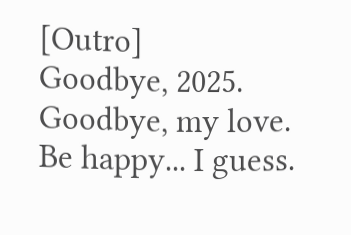[Outro]
Goodbye, 2025.
Goodbye, my love.
Be happy... I guess.